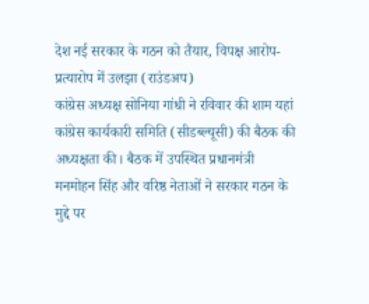देश नई सरकार के गठन को तैयार, विपक्ष आरोप-प्रत्यारोप में उलझा (राउंडअप)
कांग्रेस अध्यक्ष सोनिया गांधी ने रविवार की शाम यहां कांग्रेस कार्यकारी समिति (सीडब्ल्यूसी) की बैठक की अध्यक्षता की। बैठक में उपस्थित प्रधानमंत्री मनमोहन सिंह और वरिष्ठ नेताओं ने सरकार गठन के मुद्दे पर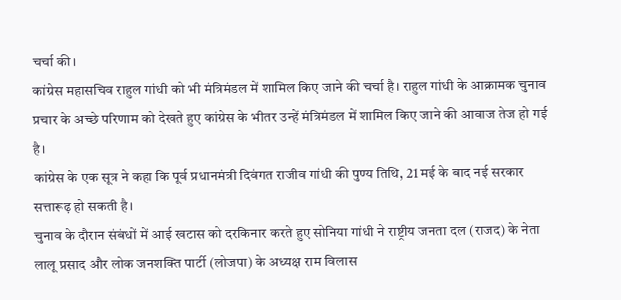चर्चा की।
कांग्रेस महासचिव राहुल गांधी को भी मंत्रिमंडल में शामिल किए जाने की चर्चा है। राहुल गांधी के आक्रामक चुनाव प्रचार के अच्छे परिणाम को देखते हुए कांग्रेस के भीतर उन्हें मंत्रिमंडल में शामिल किए जाने की आवाज तेज हो गई है।
कांग्रेस के एक सूत्र ने कहा कि पूर्व प्रधानमंत्री दिवंगत राजीव गांधी की पुण्य तिथि, 21 मई के बाद नई सरकार सत्तारूढ़ हो सकती है।
चुनाव के दौरान संबंधों में आई खटास को दरकिनार करते हुए सोनिया गांधी ने राष्ट्रीय जनता दल (राजद) के नेता लालू प्रसाद और लोक जनशक्ति पार्टी (लोजपा) के अध्यक्ष राम विलास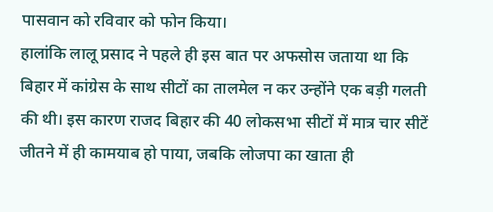पासवान को रविवार को फोन किया।
हालांकि लालू प्रसाद ने पहले ही इस बात पर अफसोस जताया था कि बिहार में कांग्रेस के साथ सीटों का तालमेल न कर उन्होंने एक बड़ी गलती की थी। इस कारण राजद बिहार की 40 लोकसभा सीटों में मात्र चार सीटें जीतने में ही कामयाब हो पाया, जबकि लोजपा का खाता ही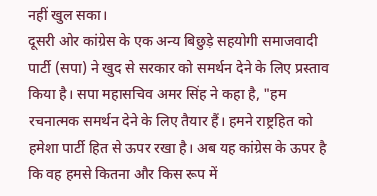नहीं खुल सका।
दूसरी ओर कांग्रेस के एक अन्य बिछुड़े सहयोगी समाजवादी पार्टी (सपा) ने खुद से सरकार को समर्थन देने के लिए प्रस्ताव किया है। सपा महासचिव अमर सिंह ने कहा है, "हम रचनात्मक समर्थन देने के लिए तैयार हैं। हमने राष्ट्रहित को हमेशा पार्टी हित से ऊपर रखा है। अब यह कांग्रेस के ऊपर है कि वह हमसे कितना और किस रूप में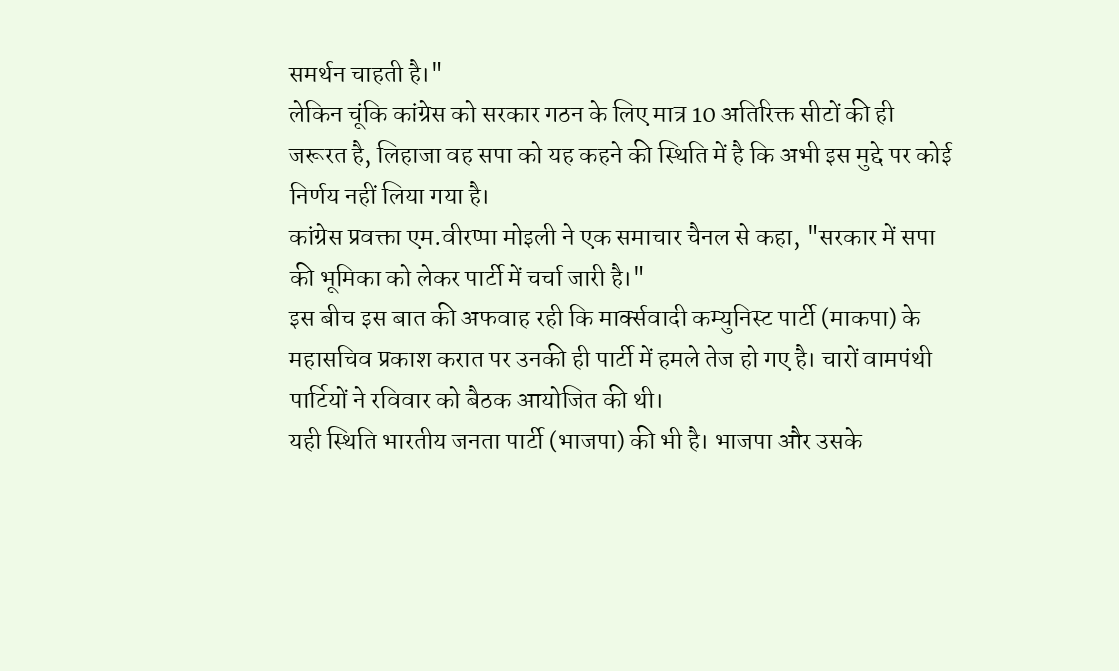समर्थन चाहती है।"
लेकिन चूंकि कांग्रेस को सरकार गठन के लिए मात्र 10 अतिरिक्त सीटों की ही जरूरत है, लिहाजा वह सपा को यह कहने की स्थिति में है कि अभी इस मुद्दे पर कोई निर्णय नहीं लिया गया है।
कांग्रेस प्रवक्ता एम.वीरप्पा मोइली ने एक समाचार चैनल से कहा, "सरकार में सपा की भूमिका को लेकर पार्टी में चर्चा जारी है।"
इस बीच इस बात की अफवाह रही कि मार्क्सवादी कम्युनिस्ट पार्टी (माकपा) के महासचिव प्रकाश करात पर उनकी ही पार्टी में हमले तेज हो गए है। चारों वामपंथी पार्टियों ने रविवार को बैठक आयोजित की थी।
यही स्थिति भारतीय जनता पार्टी (भाजपा) की भी है। भाजपा और उसके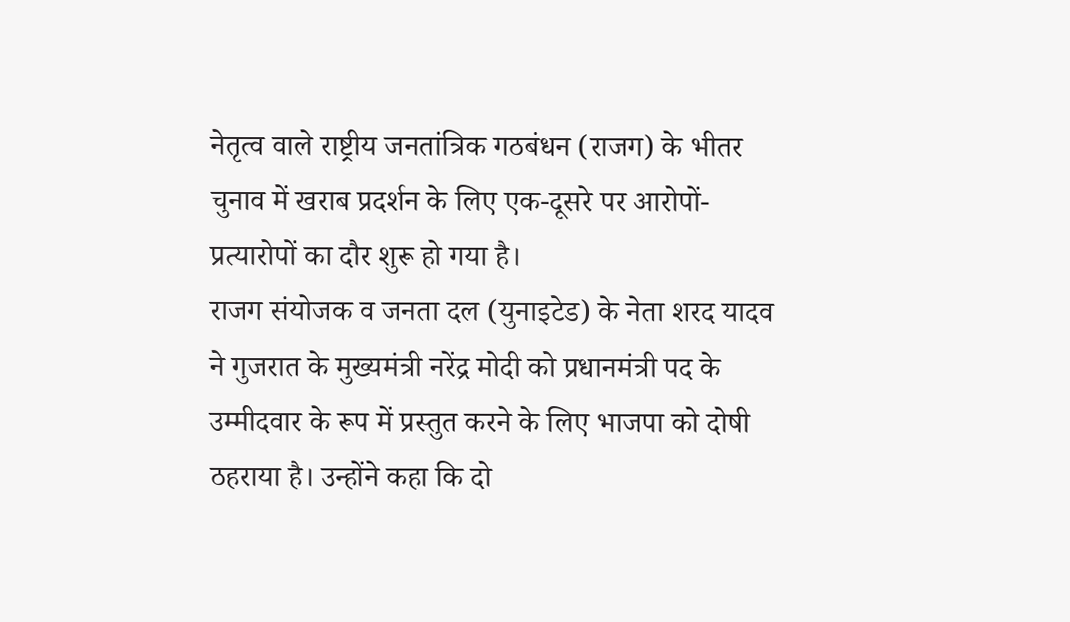नेतृत्व वाले राष्ट्रीय जनतांत्रिक गठबंधन (राजग) के भीतर चुनाव में खराब प्रदर्शन के लिए एक-दूसरे पर आरोपों-प्रत्यारोपों का दौर शुरू हो गया है।
राजग संयोजक व जनता दल (युनाइटेड) के नेता शरद यादव ने गुजरात के मुख्यमंत्री नरेंद्र मोदी को प्रधानमंत्री पद के उम्मीदवार के रूप में प्रस्तुत करने के लिए भाजपा को दोषी ठहराया है। उन्होंने कहा कि दो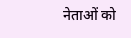नेताओं को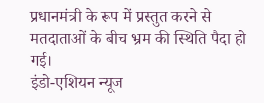प्रधानमंत्री के रूप में प्रस्तुत करने से मतदाताओं के बीच भ्रम की स्थिति पैदा हो गई।
इंडो-एशियन न्यूज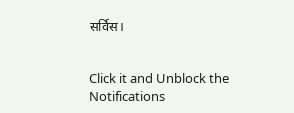सर्विस।


Click it and Unblock the Notifications